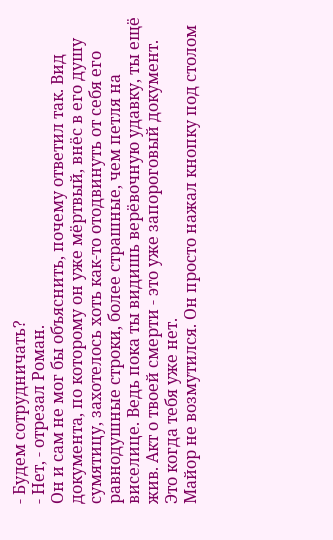- Будем сотрудничать?
- Нет, - отрезал Роман.
Он и сам не мог бы объяснить, почему ответил так. Вид документа, по которому он уже мёртвый, внёс в его душу сумятицу, захотелось хоть как-то отодвинуть от себя его равнодушные строки, более страшные, чем петля на виселице. Ведь пока ты видишь верёвочную удавку, ты ещё жив. Акт о твоей смерти - это уже запороговый документ. Это когда тебя уже нет.
Майор не возмутился. Он просто нажал кнопку под столом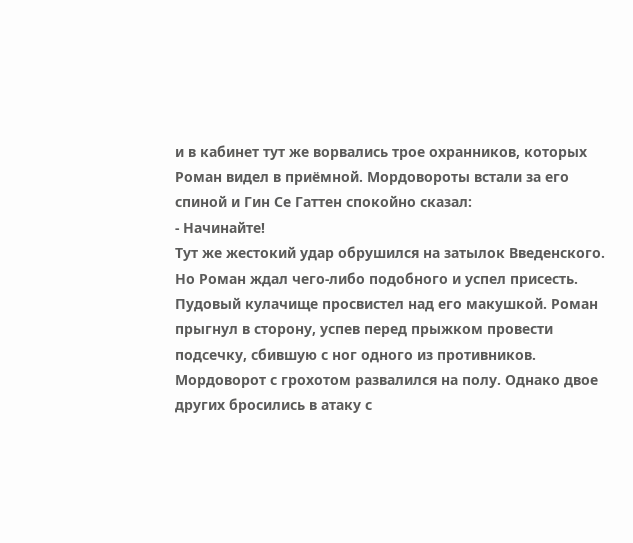и в кабинет тут же ворвались трое охранников, которых Роман видел в приёмной. Мордовороты встали за его спиной и Гин Се Гаттен спокойно сказал:
- Начинайте!
Тут же жестокий удар обрушился на затылок Введенского. Но Роман ждал чего-либо подобного и успел присесть. Пудовый кулачище просвистел над его макушкой. Роман прыгнул в сторону, успев перед прыжком провести подсечку, сбившую с ног одного из противников. Мордоворот с грохотом развалился на полу. Однако двое других бросились в атаку с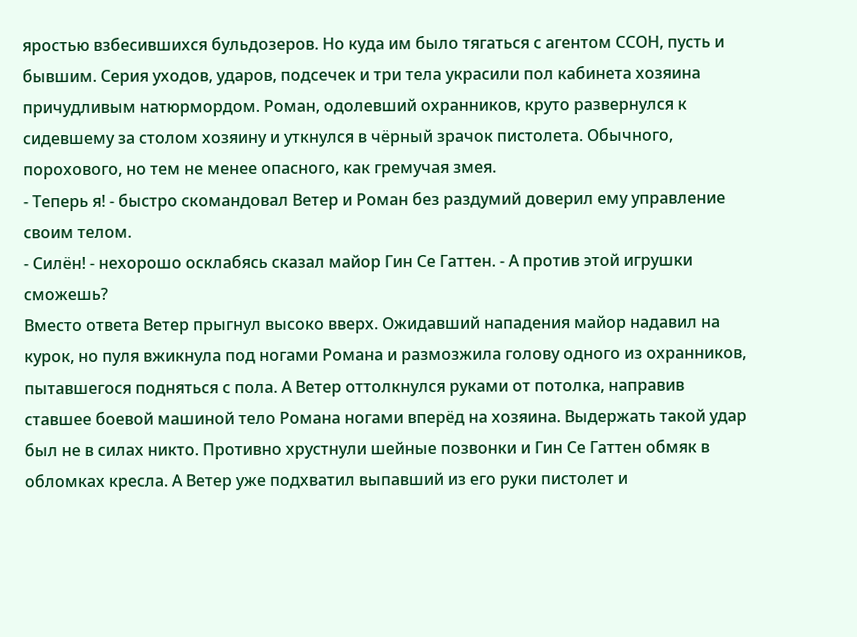яростью взбесившихся бульдозеров. Но куда им было тягаться с агентом ССОН, пусть и бывшим. Серия уходов, ударов, подсечек и три тела украсили пол кабинета хозяина причудливым натюрмордом. Роман, одолевший охранников, круто развернулся к сидевшему за столом хозяину и уткнулся в чёрный зрачок пистолета. Обычного, порохового, но тем не менее опасного, как гремучая змея.
- Теперь я! - быстро скомандовал Ветер и Роман без раздумий доверил ему управление своим телом.
- Силён! - нехорошо осклабясь сказал майор Гин Се Гаттен. - А против этой игрушки сможешь?
Вместо ответа Ветер прыгнул высоко вверх. Ожидавший нападения майор надавил на курок, но пуля вжикнула под ногами Романа и размозжила голову одного из охранников, пытавшегося подняться с пола. А Ветер оттолкнулся руками от потолка, направив ставшее боевой машиной тело Романа ногами вперёд на хозяина. Выдержать такой удар был не в силах никто. Противно хрустнули шейные позвонки и Гин Се Гаттен обмяк в обломках кресла. А Ветер уже подхватил выпавший из его руки пистолет и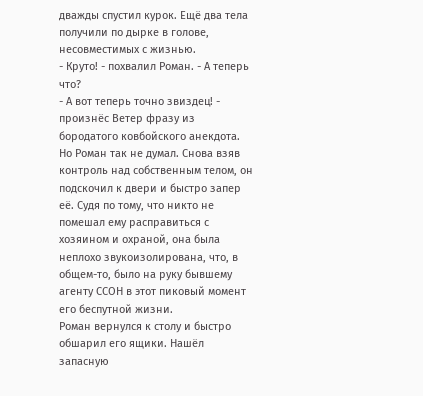дважды спустил курок. Ещё два тела получили по дырке в голове, несовместимых с жизнью.
- Круто! - похвалил Роман. - А теперь что?
- А вот теперь точно звиздец! - произнёс Ветер фразу из бородатого ковбойского анекдота.
Но Роман так не думал. Снова взяв контроль над собственным телом, он подскочил к двери и быстро запер её. Судя по тому, что никто не помешал ему расправиться с хозяином и охраной, она была неплохо звукоизолирована, что, в общем-то, было на руку бывшему агенту ССОН в этот пиковый момент его беспутной жизни.
Роман вернулся к столу и быстро обшарил его ящики. Нашёл запасную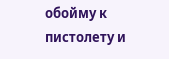обойму к пистолету и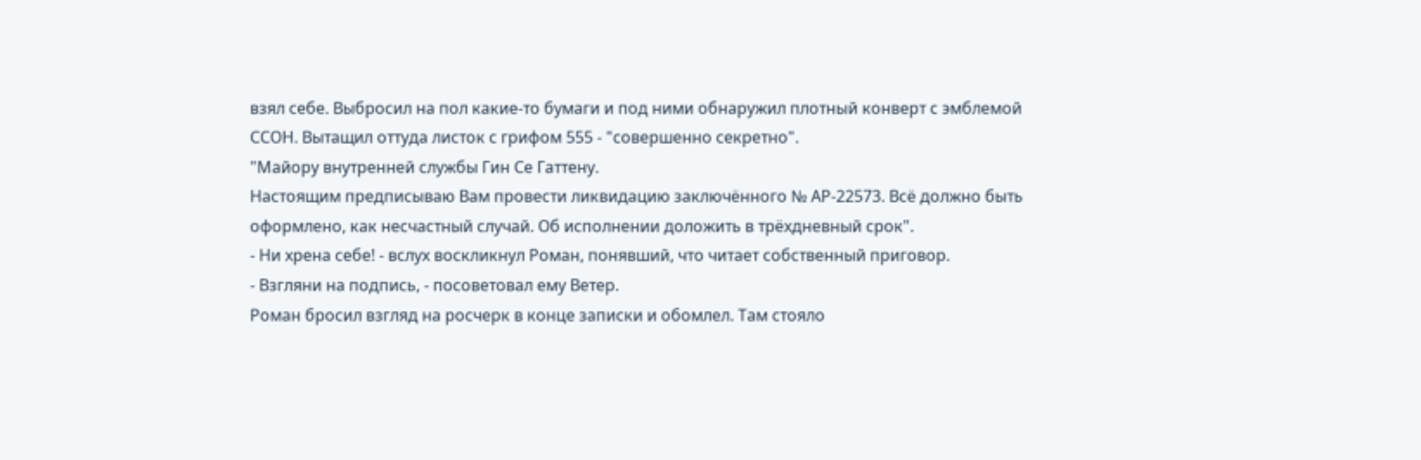взял себе. Выбросил на пол какие-то бумаги и под ними обнаружил плотный конверт с эмблемой ССОН. Вытащил оттуда листок с грифом 555 - "совершенно секретно".
"Майору внутренней службы Гин Се Гаттену.
Настоящим предписываю Вам провести ликвидацию заключённого № АР-22573. Всё должно быть оформлено, как несчастный случай. Об исполнении доложить в трёхдневный срок".
- Ни хрена себе! - вслух воскликнул Роман, понявший, что читает собственный приговор.
- Взгляни на подпись, - посоветовал ему Ветер.
Роман бросил взгляд на росчерк в конце записки и обомлел. Там стояло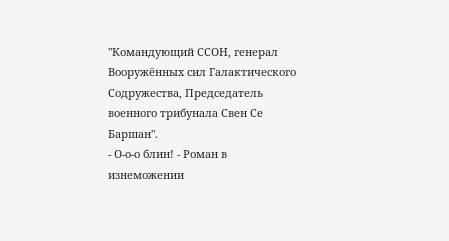"Командующий ССОН, генерал Вооружённых сил Галактического Содружества, Председатель военного трибунала Свен Се Баршан".
- О-о-о блин! - Роман в изнеможении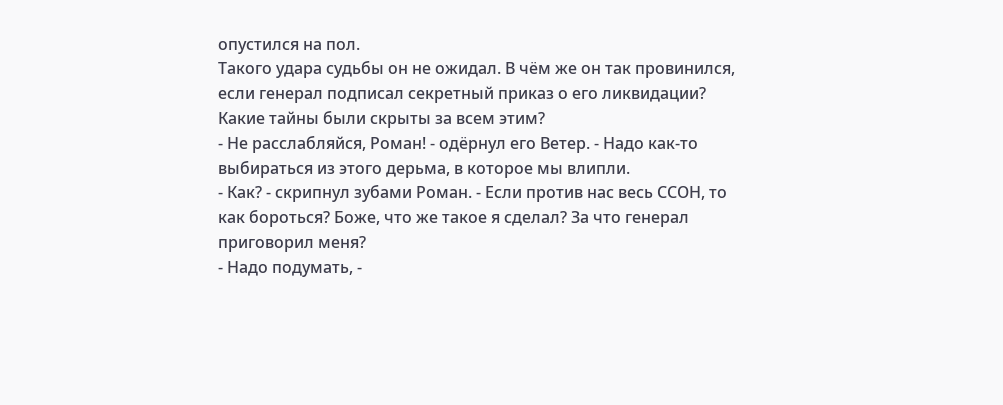опустился на пол.
Такого удара судьбы он не ожидал. В чём же он так провинился, если генерал подписал секретный приказ о его ликвидации? Какие тайны были скрыты за всем этим?
- Не расслабляйся, Роман! - одёрнул его Ветер. - Надо как-то выбираться из этого дерьма, в которое мы влипли.
- Как? - скрипнул зубами Роман. - Если против нас весь ССОН, то как бороться? Боже, что же такое я сделал? За что генерал приговорил меня?
- Надо подумать, -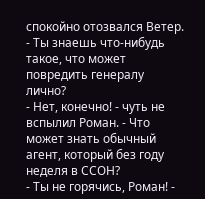спокойно отозвался Ветер. - Ты знаешь что-нибудь такое, что может повредить генералу лично?
- Нет, конечно! - чуть не вспылил Роман. - Что может знать обычный агент, который без году неделя в ССОН?
- Ты не горячись, Роман! -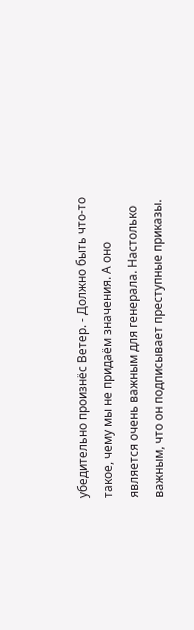убедительно произнёс Ветер. - Должно быть что-то такое, чему мы не придаём значения. А оно является очень важным для генерала. Настолько важным, что он подписывает преступные приказы.